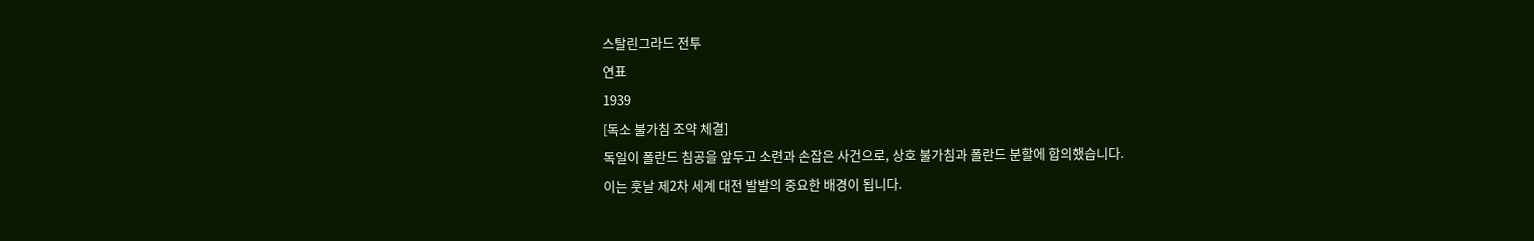스탈린그라드 전투
연표
1939
[독소 불가침 조약 체결]
독일이 폴란드 침공을 앞두고 소련과 손잡은 사건으로, 상호 불가침과 폴란드 분할에 합의했습니다.
이는 훗날 제2차 세계 대전 발발의 중요한 배경이 됩니다.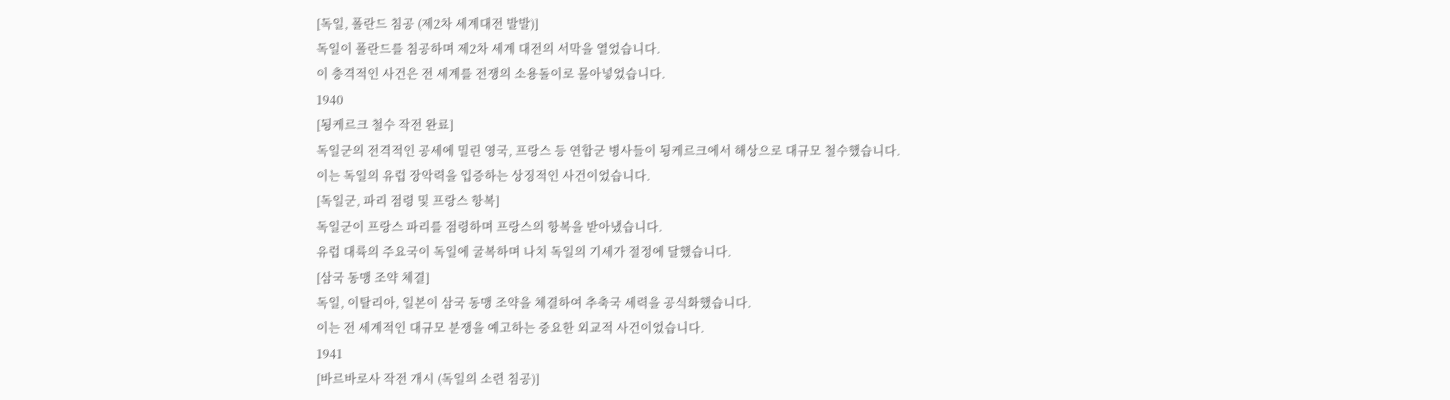[독일, 폴란드 침공 (제2차 세계대전 발발)]
독일이 폴란드를 침공하며 제2차 세계 대전의 서막을 열었습니다.
이 충격적인 사건은 전 세계를 전쟁의 소용돌이로 몰아넣었습니다.
1940
[됭케르크 철수 작전 완료]
독일군의 전격적인 공세에 밀린 영국, 프랑스 등 연합군 병사들이 됭케르크에서 해상으로 대규모 철수했습니다.
이는 독일의 유럽 장악력을 입증하는 상징적인 사건이었습니다.
[독일군, 파리 점령 및 프랑스 항복]
독일군이 프랑스 파리를 점령하며 프랑스의 항복을 받아냈습니다.
유럽 대륙의 주요국이 독일에 굴복하며 나치 독일의 기세가 절정에 달했습니다.
[삼국 동맹 조약 체결]
독일, 이탈리아, 일본이 삼국 동맹 조약을 체결하여 추축국 세력을 공식화했습니다.
이는 전 세계적인 대규모 분쟁을 예고하는 중요한 외교적 사건이었습니다.
1941
[바르바로사 작전 개시 (독일의 소련 침공)]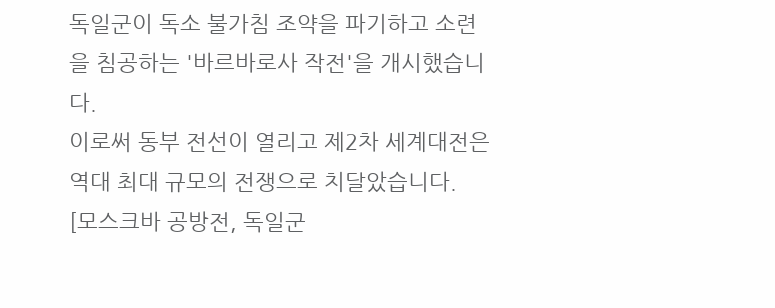독일군이 독소 불가침 조약을 파기하고 소련을 침공하는 '바르바로사 작전'을 개시했습니다.
이로써 동부 전선이 열리고 제2차 세계대전은 역대 최대 규모의 전쟁으로 치달았습니다.
[모스크바 공방전, 독일군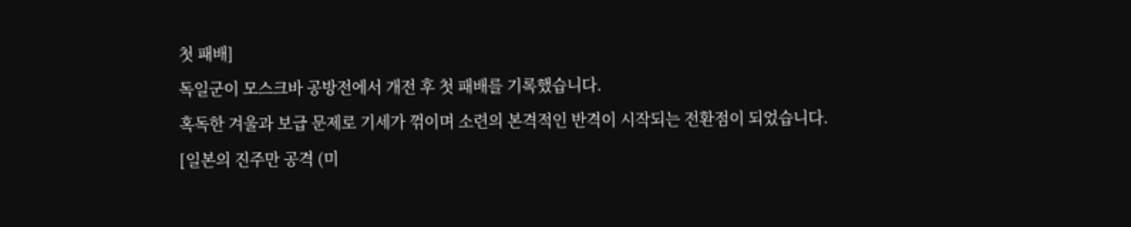첫 패배]
독일군이 모스크바 공방전에서 개전 후 첫 패배를 기록했습니다.
혹독한 겨울과 보급 문제로 기세가 꺾이며 소련의 본격적인 반격이 시작되는 전환점이 되었습니다.
[일본의 진주만 공격 (미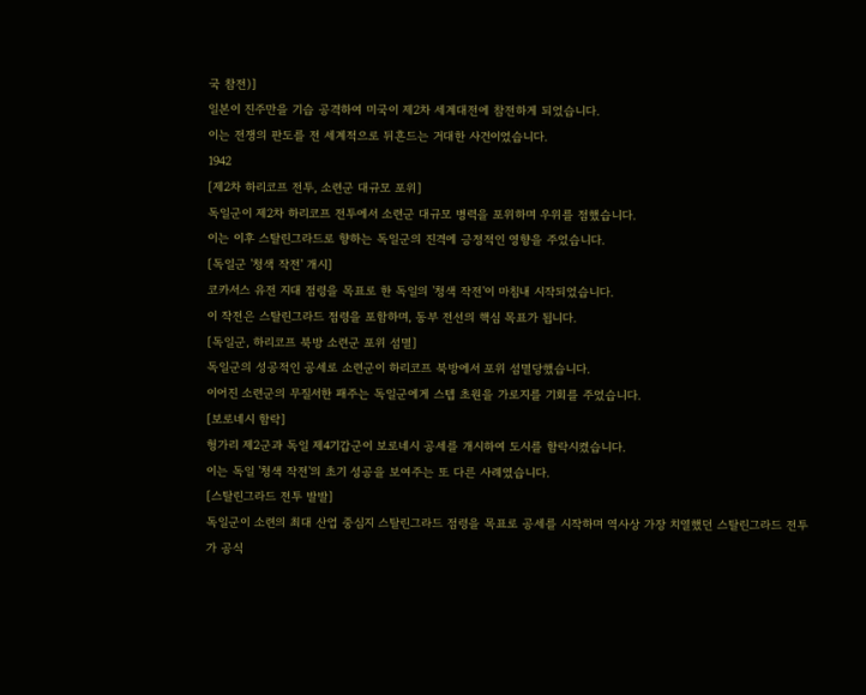국 참전)]
일본이 진주만을 기습 공격하여 미국이 제2차 세계대전에 참전하게 되었습니다.
이는 전쟁의 판도를 전 세계적으로 뒤흔드는 거대한 사건이었습니다.
1942
[제2차 하리코프 전투, 소련군 대규모 포위]
독일군이 제2차 하리코프 전투에서 소련군 대규모 병력을 포위하며 우위를 점했습니다.
이는 이후 스탈린그라드로 향하는 독일군의 진격에 긍정적인 영향을 주었습니다.
[독일군 '청색 작전' 개시]
코카서스 유전 지대 점령을 목표로 한 독일의 '청색 작전'이 마침내 시작되었습니다.
이 작전은 스탈린그라드 점령을 포함하며, 동부 전선의 핵심 목표가 됩니다.
[독일군, 하리코프 북방 소련군 포위 섬멸]
독일군의 성공적인 공세로 소련군이 하리코프 북방에서 포위 섬멸당했습니다.
이어진 소련군의 무질서한 패주는 독일군에게 스텝 초원을 가로지를 기회를 주었습니다.
[보로네시 함락]
헝가리 제2군과 독일 제4기갑군이 보로네시 공세를 개시하여 도시를 함락시켰습니다.
이는 독일 '청색 작전'의 초기 성공을 보여주는 또 다른 사례였습니다.
[스탈린그라드 전투 발발]
독일군이 소련의 최대 산업 중심지 스탈린그라드 점령을 목표로 공세를 시작하며 역사상 가장 치열했던 스탈린그라드 전투가 공식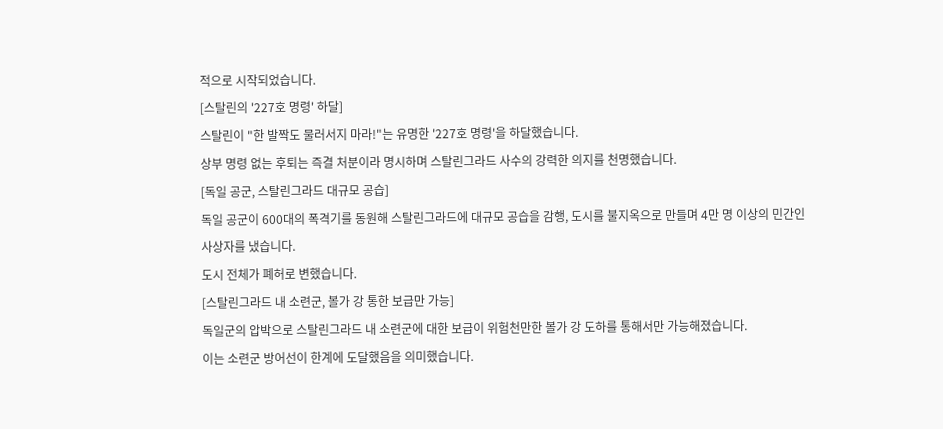적으로 시작되었습니다.
[스탈린의 '227호 명령' 하달]
스탈린이 "한 발짝도 물러서지 마라!"는 유명한 '227호 명령'을 하달했습니다.
상부 명령 없는 후퇴는 즉결 처분이라 명시하며 스탈린그라드 사수의 강력한 의지를 천명했습니다.
[독일 공군, 스탈린그라드 대규모 공습]
독일 공군이 600대의 폭격기를 동원해 스탈린그라드에 대규모 공습을 감행, 도시를 불지옥으로 만들며 4만 명 이상의 민간인 사상자를 냈습니다.
도시 전체가 폐허로 변했습니다.
[스탈린그라드 내 소련군, 볼가 강 통한 보급만 가능]
독일군의 압박으로 스탈린그라드 내 소련군에 대한 보급이 위험천만한 볼가 강 도하를 통해서만 가능해졌습니다.
이는 소련군 방어선이 한계에 도달했음을 의미했습니다.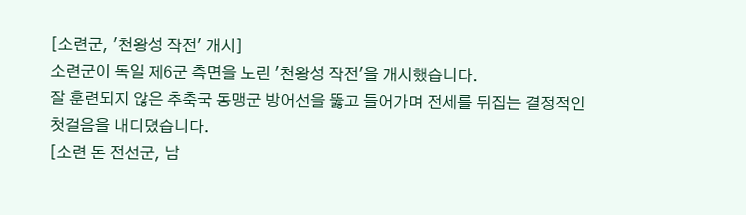[소련군, '천왕성 작전' 개시]
소련군이 독일 제6군 측면을 노린 '천왕성 작전'을 개시했습니다.
잘 훈련되지 않은 추축국 동맹군 방어선을 뚫고 들어가며 전세를 뒤집는 결정적인 첫걸음을 내디뎠습니다.
[소련 돈 전선군, 남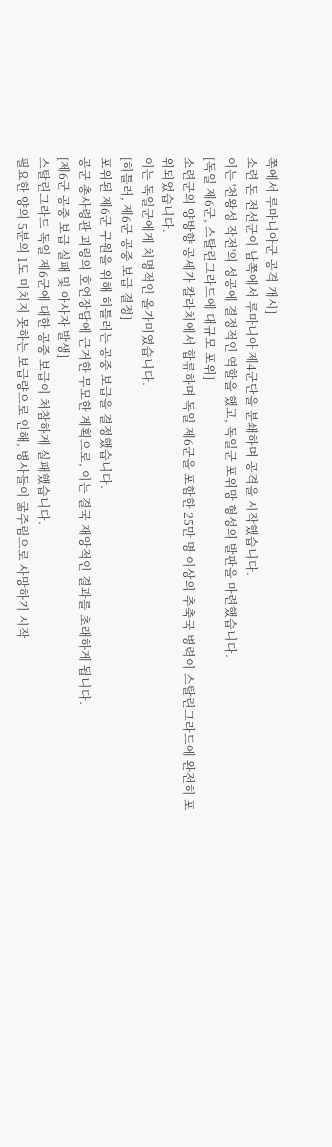쪽에서 루마니아군 공격 개시]
소련 돈 전선군이 남쪽에서 루마니아 제4군단을 분쇄하며 공격을 시작했습니다.
이는 '천왕성 작전'의 성공에 결정적인 역할을 했고, 독일군 포위망 형성의 발판을 마련했습니다.
[독일 제6군, 스탈린그라드에 대규모 포위]
소련군의 양방향 공세가 칼라치에서 합류하며 독일 제6군을 포함한 25만 명 이상의 추축국 병력이 스탈린그라드에 완전히 포위되었습니다.
이는 독일군에게 치명적인 올가미였습니다.
[히틀러, 제6군 공중 보급 결정]
포위된 제6군 구원을 위해 히틀러는 공중 보급을 결정했습니다.
공군 총사령관 괴링의 호언장담에 근거한 무모한 계획으로, 이는 결국 재앙적인 결과를 초래하게 됩니다.
[제6군 공중 보급 실패 및 아사자 발생]
스탈린그라드 독일 제6군에 대한 공중 보급이 처참하게 실패했습니다.
필요한 양의 5분의 1도 미치지 못하는 보급량으로 인해, 병사들이 굶주림으로 사망하기 시작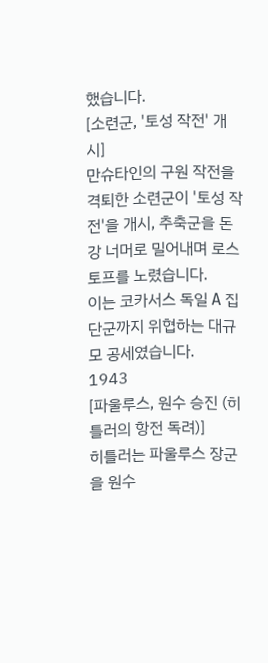했습니다.
[소련군, '토성 작전' 개시]
만슈타인의 구원 작전을 격퇴한 소련군이 '토성 작전'을 개시, 추축군을 돈 강 너머로 밀어내며 로스토프를 노렸습니다.
이는 코카서스 독일 A 집단군까지 위협하는 대규모 공세였습니다.
1943
[파울루스, 원수 승진 (히틀러의 항전 독려)]
히틀러는 파울루스 장군을 원수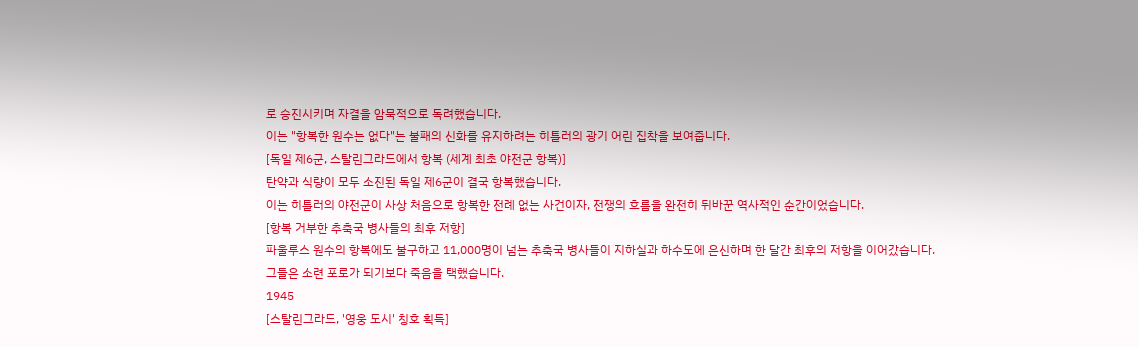로 승진시키며 자결을 암묵적으로 독려했습니다.
이는 "항복한 원수는 없다"는 불패의 신화를 유지하려는 히틀러의 광기 어린 집착을 보여줍니다.
[독일 제6군, 스탈린그라드에서 항복 (세계 최초 야전군 항복)]
탄약과 식량이 모두 소진된 독일 제6군이 결국 항복했습니다.
이는 히틀러의 야전군이 사상 처음으로 항복한 전례 없는 사건이자, 전쟁의 흐름을 완전히 뒤바꾼 역사적인 순간이었습니다.
[항복 거부한 추축국 병사들의 최후 저항]
파울루스 원수의 항복에도 불구하고 11,000명이 넘는 추축국 병사들이 지하실과 하수도에 은신하며 한 달간 최후의 저항을 이어갔습니다.
그들은 소련 포로가 되기보다 죽음을 택했습니다.
1945
[스탈린그라드, '영웅 도시' 칭호 획득]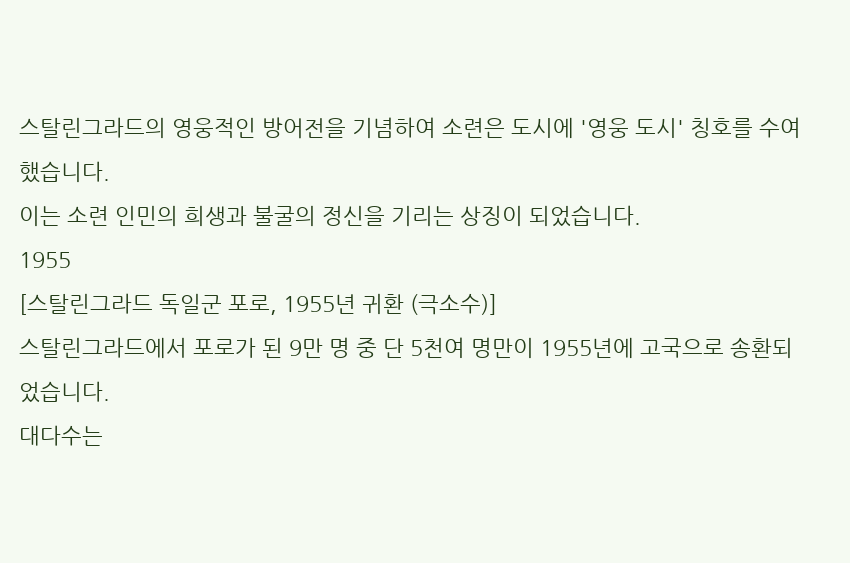스탈린그라드의 영웅적인 방어전을 기념하여 소련은 도시에 '영웅 도시' 칭호를 수여했습니다.
이는 소련 인민의 희생과 불굴의 정신을 기리는 상징이 되었습니다.
1955
[스탈린그라드 독일군 포로, 1955년 귀환 (극소수)]
스탈린그라드에서 포로가 된 9만 명 중 단 5천여 명만이 1955년에 고국으로 송환되었습니다.
대다수는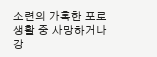소련의 가혹한 포로 생활 중 사망하거나 강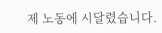제 노동에 시달렸습니다.